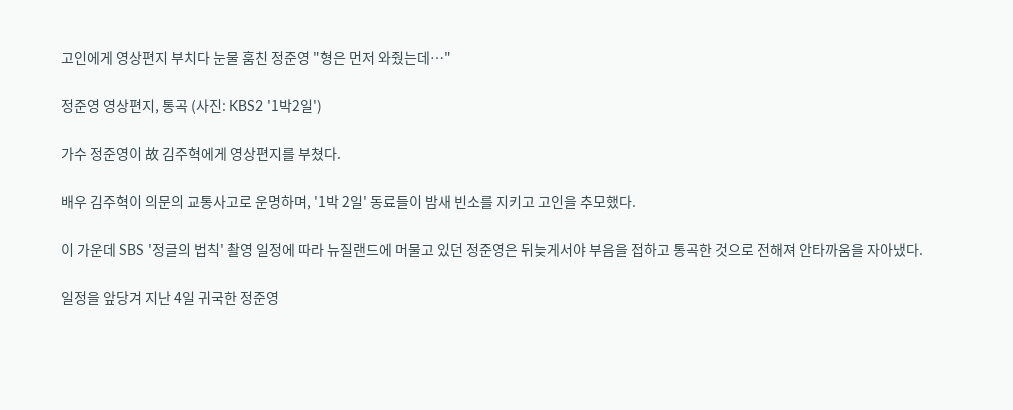고인에게 영상편지 부치다 눈물 훔친 정준영 "형은 먼저 와줬는데…"

정준영 영상편지, 통곡 (사진: KBS2 '1박2일')

가수 정준영이 故 김주혁에게 영상편지를 부쳤다.

배우 김주혁이 의문의 교통사고로 운명하며, '1박 2일' 동료들이 밤새 빈소를 지키고 고인을 추모했다.

이 가운데 SBS '정글의 법칙' 촬영 일정에 따라 뉴질랜드에 머물고 있던 정준영은 뒤늦게서야 부음을 접하고 통곡한 것으로 전해져 안타까움을 자아냈다.

일정을 앞당겨 지난 4일 귀국한 정준영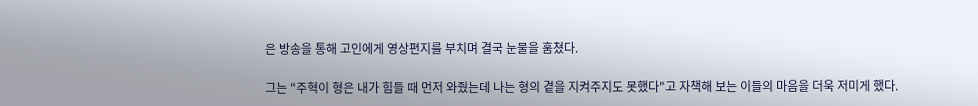은 방송을 통해 고인에게 영상편지를 부치며 결국 눈물을 훔쳤다.

그는 "주혁이 형은 내가 힘들 때 먼저 와줬는데 나는 형의 곁을 지켜주지도 못했다"고 자책해 보는 이들의 마음을 더욱 저미게 했다.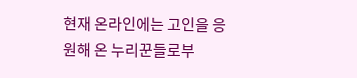현재 온라인에는 고인을 응원해 온 누리꾼들로부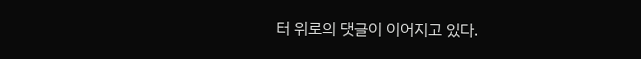터 위로의 댓글이 이어지고 있다.